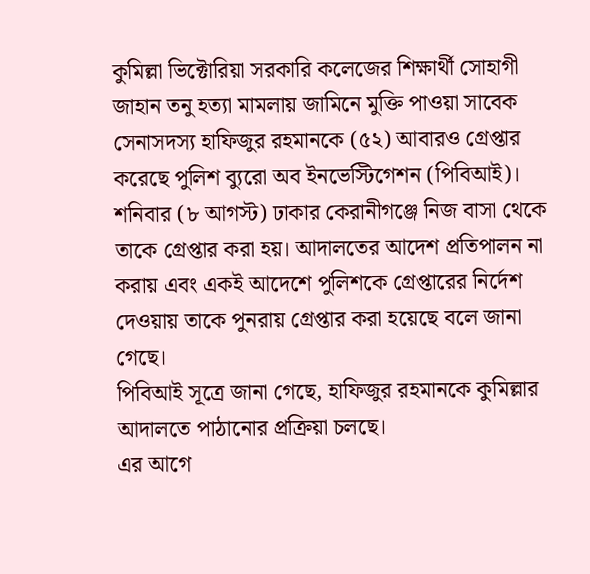কুমিল্লা ভিক্টোরিয়া সরকারি কলেজের শিক্ষার্থী সোহাগী জাহান তনু হত্যা মামলায় জামিনে মুক্তি পাওয়া সাবেক সেনাসদস্য হাফিজুর রহমানকে (৫২) আবারও গ্রেপ্তার করেছে পুলিশ ব্যুরো অব ইনভেস্টিগেশন (পিবিআই)।
শনিবার (৮ আগস্ট) ঢাকার কেরানীগঞ্জে নিজ বাসা থেকে তাকে গ্রেপ্তার করা হয়। আদালতের আদেশ প্রতিপালন না করায় এবং একই আদেশে পুলিশকে গ্রেপ্তারের নির্দেশ দেওয়ায় তাকে পুনরায় গ্রেপ্তার করা হয়েছে বলে জানা গেছে।
পিবিআই সূত্রে জানা গেছে, হাফিজুর রহমানকে কুমিল্লার আদালতে পাঠানোর প্রক্রিয়া চলছে।
এর আগে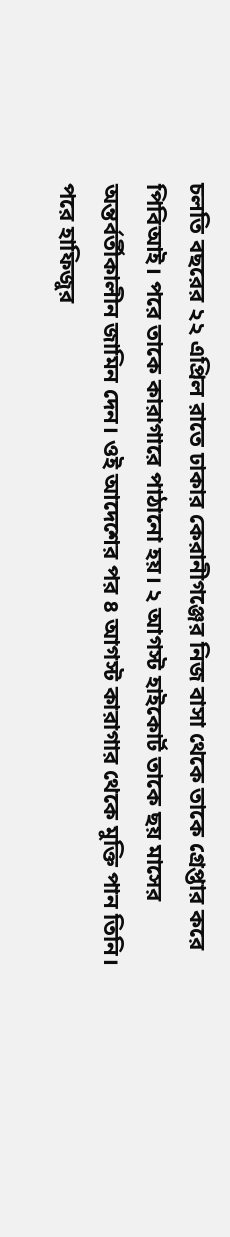চলতি বছরের ২২ এপ্রিল রাতে ঢাকার কেরানীগঞ্জের নিজ বাসা থেকে তাকে গ্রেপ্তার করে পিবিআই। পরে তাকে কারাগারে পাঠানো হয়। ২ আগস্ট হাইকোর্ট তাকে ছয় মাসের অন্তর্বর্তীকালীন জামিন দেন। ওই আদেশের পর ৪ আগস্ট কারাগার থেকে মুক্তি পান তিনি।
পরে হাফিজুর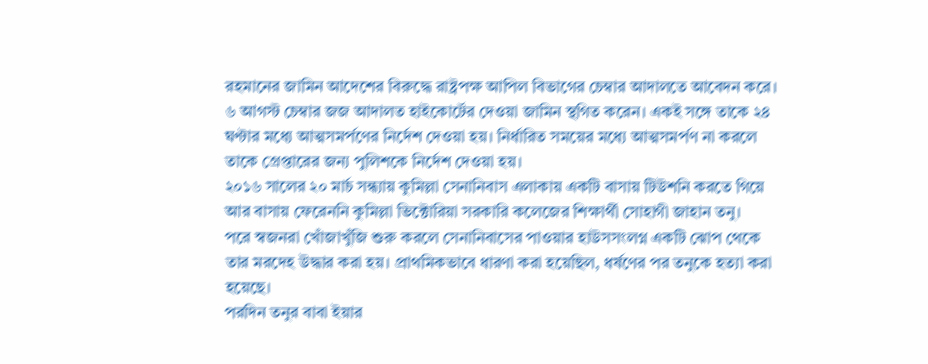রহমানের জামিন আদেশের বিরুদ্ধে রাষ্ট্রপক্ষ আপিল বিভাগের চেম্বার আদালতে আবেদন করে। ৬ আগস্ট চেম্বার জজ আদালত হাইকোর্টের দেওয়া জামিন স্থগিত করেন। একই সঙ্গে তাকে ২৪ ঘণ্টার মধ্যে আত্মসমর্পণের নির্দেশ দেওয়া হয়। নির্ধারিত সময়ের মধ্যে আত্মসমর্পণ না করলে তাকে গ্রেপ্তারের জন্য পুলিশকে নির্দেশ দেওয়া হয়।
২০১৬ সালের ২০ মার্চ সন্ধ্যায় কুমিল্লা সেনানিবাস এলাকায় একটি বাসায় টিউশনি করতে গিয়ে আর বাসায় ফেরেননি কুমিল্লা ভিক্টোরিয়া সরকারি কলেজের শিক্ষার্থী সোহাগী জাহান তনু।
পরে স্বজনরা খোঁজাখুঁজি শুরু করলে সেনানিবাসের পাওয়ার হাউসসংলগ্ন একটি ঝোপ থেকে তার মরদেহ উদ্ধার করা হয়। প্রাথমিকভাবে ধারণা করা হয়েছিল, ধর্ষণের পর তনুকে হত্যা করা হয়েছে।
পরদিন তনুর বাবা ইয়ার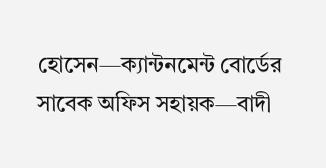হোসেন—ক্যান্টনমেন্ট বোর্ডের সাবেক অফিস সহায়ক—বাদী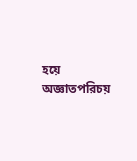হয়ে অজ্ঞাতপরিচয়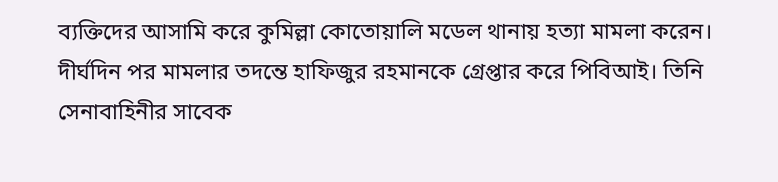ব্যক্তিদের আসামি করে কুমিল্লা কোতোয়ালি মডেল থানায় হত্যা মামলা করেন।
দীর্ঘদিন পর মামলার তদন্তে হাফিজুর রহমানকে গ্রেপ্তার করে পিবিআই। তিনি সেনাবাহিনীর সাবেক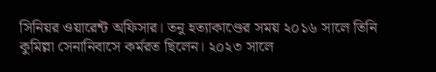সিনিয়র ওয়ারেন্ট অফিসার। তনু হত্যাকাণ্ডের সময় ২০১৬ সালে তিনি কুমিল্লা সেনানিবাসে কর্মরত ছিলেন। ২০২৩ সালে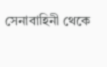সেনাবাহিনী থেকে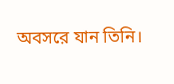অবসরে যান তিনি।